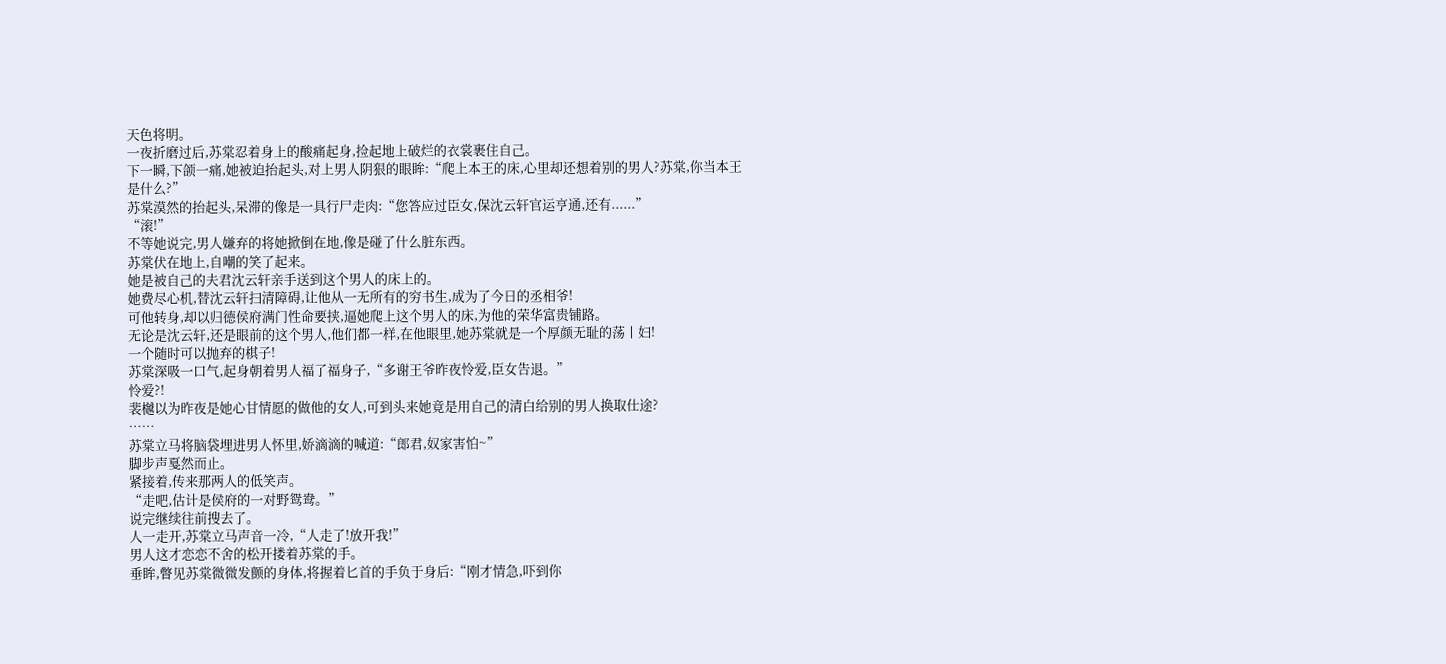天色将明。
一夜折磨过后,苏棠忍着身上的酸痛起身,捡起地上破烂的衣裳裹住自己。
下一瞬,下颌一痛,她被迫抬起头,对上男人阴狠的眼眸:“爬上本王的床,心里却还想着别的男人?苏棠,你当本王是什么?”
苏棠漠然的抬起头,呆滞的像是一具行尸走肉:“您答应过臣女,保沈云轩官运亨通,还有......”
“滚!”
不等她说完,男人嫌弃的将她掀倒在地,像是碰了什么脏东西。
苏棠伏在地上,自嘲的笑了起来。
她是被自己的夫君沈云轩亲手送到这个男人的床上的。
她费尽心机,替沈云轩扫清障碍,让他从一无所有的穷书生,成为了今日的丞相爷!
可他转身,却以归德侯府满门性命要挟,逼她爬上这个男人的床,为他的荣华富贵铺路。
无论是沈云轩,还是眼前的这个男人,他们都一样,在他眼里,她苏棠就是一个厚颜无耻的荡丨妇!
一个随时可以抛弃的棋子!
苏棠深吸一口气,起身朝着男人福了福身子,“多谢王爷昨夜怜爱,臣女告退。”
怜爱?!
裴樾以为昨夜是她心甘情愿的做他的女人,可到头来她竟是用自己的清白给别的男人换取仕途?
……
苏棠立马将脑袋埋进男人怀里,娇滴滴的喊道:“郎君,奴家害怕~”
脚步声戛然而止。
紧接着,传来那两人的低笑声。
“走吧,估计是侯府的一对野鸳鸯。”
说完继续往前搜去了。
人一走开,苏棠立马声音一冷,“人走了!放开我!”
男人这才恋恋不舍的松开搂着苏棠的手。
垂眸,瞥见苏棠微微发颤的身体,将握着匕首的手负于身后:“刚才情急,吓到你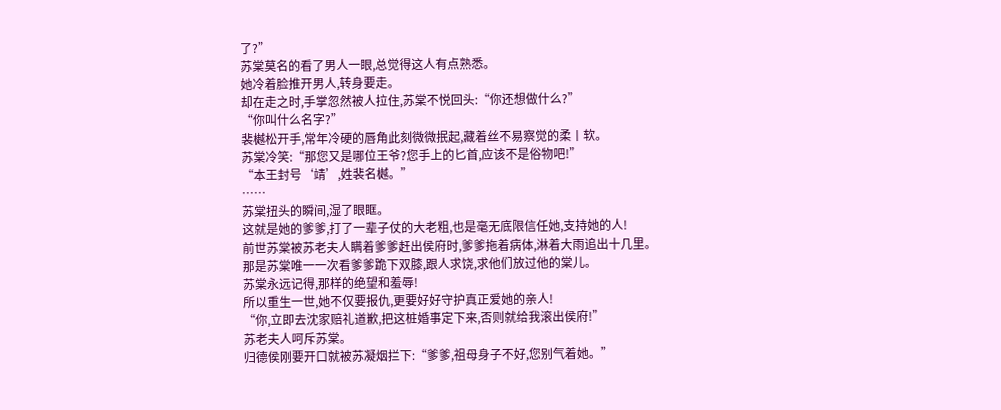了?”
苏棠莫名的看了男人一眼,总觉得这人有点熟悉。
她冷着脸推开男人,转身要走。
却在走之时,手掌忽然被人拉住,苏棠不悦回头:“你还想做什么?”
“你叫什么名字?”
裴樾松开手,常年冷硬的唇角此刻微微抿起,藏着丝不易察觉的柔丨软。
苏棠冷笑:“那您又是哪位王爷?您手上的匕首,应该不是俗物吧!”
“本王封号‘靖’,姓裴名樾。”
……
苏棠扭头的瞬间,湿了眼眶。
这就是她的爹爹,打了一辈子仗的大老粗,也是毫无底限信任她,支持她的人!
前世苏棠被苏老夫人瞒着爹爹赶出侯府时,爹爹拖着病体,淋着大雨追出十几里。
那是苏棠唯一一次看爹爹跪下双膝,跟人求饶,求他们放过他的棠儿。
苏棠永远记得,那样的绝望和羞辱!
所以重生一世,她不仅要报仇,更要好好守护真正爱她的亲人!
“你,立即去沈家赔礼道歉,把这桩婚事定下来,否则就给我滚出侯府!”
苏老夫人呵斥苏棠。
归德侯刚要开口就被苏凝烟拦下:“爹爹,祖母身子不好,您别气着她。”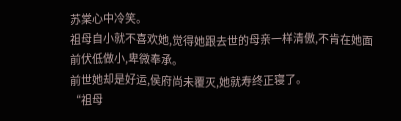苏棠心中冷笑。
祖母自小就不喜欢她,觉得她跟去世的母亲一样清傲,不肯在她面前伏低做小,卑微奉承。
前世她却是好运,侯府尚未覆灭,她就寿终正寝了。
“祖母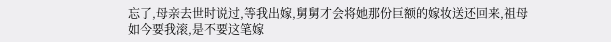忘了,母亲去世时说过,等我出嫁,舅舅才会将她那份巨额的嫁妆送还回来,祖母如今要我滚,是不要这笔嫁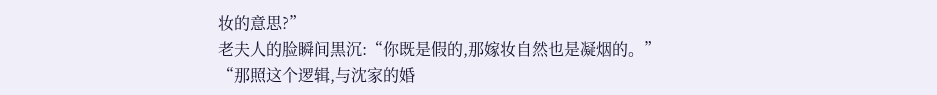妆的意思?”
老夫人的脸瞬间黒沉:“你既是假的,那嫁妆自然也是凝烟的。”
“那照这个逻辑,与沈家的婚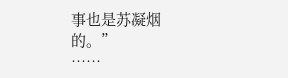事也是苏凝烟的。”
……